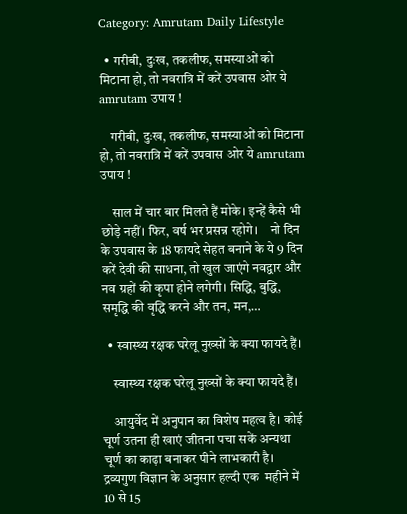Category: Amrutam Daily Lifestyle

  • गरीबी, दुःख, तकलीफ, समस्याओं को मिटाना हो, तो नवरात्रि में करें उपवास ओर ये amrutam उपाय !

    गरीबी, दुःख, तकलीफ, समस्याओं को मिटाना हो, तो नवरात्रि में करें उपवास ओर ये amrutam उपाय !

    साल में चार बार मिलते हैं मोके। इन्हें कैसे भी छोड़े नहीं। फिर, वर्ष भर प्रसन्न रहोगे।    नो दिन के उपवास के 18 फायदे सेहत बनाने के ये 9 दिन करें देवी की साधना, तो खुल जाएंगे नवद्वार और नव ग्रहों की कृपा होने लगेगी। सिद्धि, बुद्धि, समृद्धि की वृद्धि करने और तन, मन,…

  • स्वास्थ्य रक्षक घरेलू नुख्सों के क्या फायदे हैं।

    स्वास्थ्य रक्षक घरेलू नुख्सों के क्या फायदे हैं।

    आयुर्वेद में अनुपान का विशेष महत्व है। कोई चूर्ण उतना ही खाएं जीतना पचा सकें अन्यथा चूर्ण का काढ़ा बनाकर पीने लाभकारी है। द्रव्यगुण विज्ञान के अनुसार हल्दी एक  महीने में 10 से 15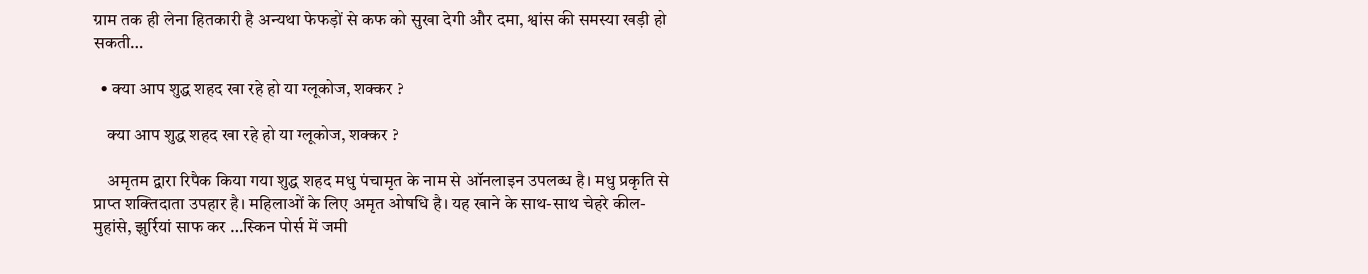ग्राम तक ही लेना हितकारी है अन्यथा फेफड़ों से कफ को सुखा देगी और दमा, श्वांस की समस्या खड़ी हो सकती…

  • क्या आप शुद्ध शहद खा रहे हो या ग्लूकोज, शक्कर ?

    क्या आप शुद्ध शहद खा रहे हो या ग्लूकोज, शक्कर ?

    अमृतम द्वारा रिपैक किया गया शुद्ध शहद मधु पंचामृत के नाम से ऑनलाइन उपलब्ध है। मधु प्रकृति से प्राप्त शक्तिदाता उपहार है। महिलाओं के लिए अमृत ओषधि है। यह खाने के साथ-साथ चेहरे कील-मुहांसे, झुर्रियां साफ कर …स्‍किन पोर्स में जमी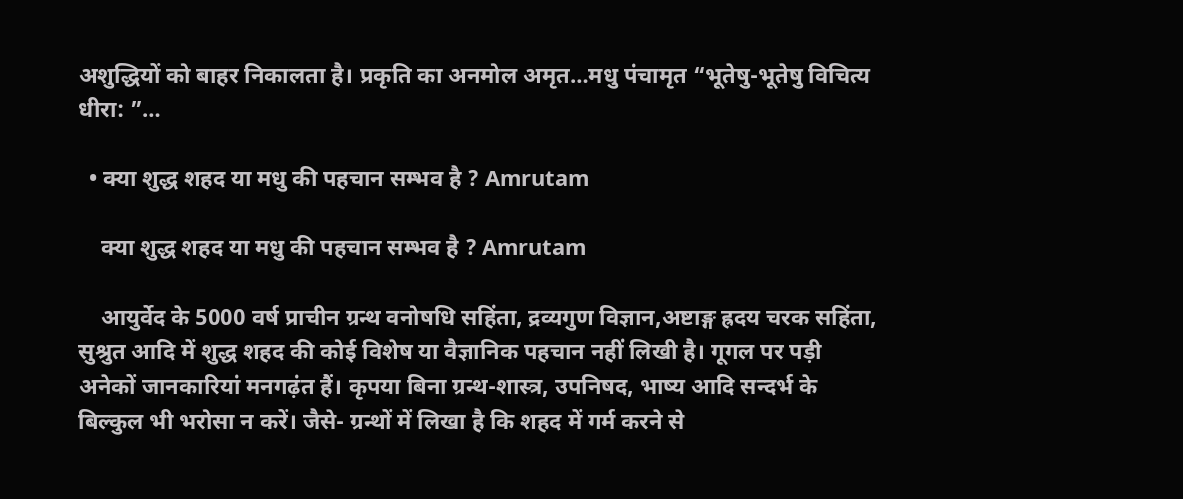अशुद्धियों को बाहर निकालता है। प्रकृति का अनमोल अमृत…मधु पंचामृत “भूतेषु-भूतेषु विचित्य धीरा: ”…

  • क्या शुद्ध शहद या मधु की पहचान सम्भव है ? Amrutam

    क्या शुद्ध शहद या मधु की पहचान सम्भव है ? Amrutam

    आयुर्वेद के 5000 वर्ष प्राचीन ग्रन्थ वनोषधि सहिंता, द्रव्यगुण विज्ञान,अष्टाङ्ग ह्रदय चरक सहिंता, सुश्रुत आदि में शुद्ध शहद की कोई विशेष या वैज्ञानिक पहचान नहीं लिखी है। गूगल पर पड़ी अनेकों जानकारियां मनगढ़ंत हैं। कृपया बिना ग्रन्थ-शास्त्र, उपनिषद, भाष्य आदि सन्दर्भ के बिल्कुल भी भरोसा न करें। जैसे- ग्रन्थों में लिखा है कि शहद में गर्म करने से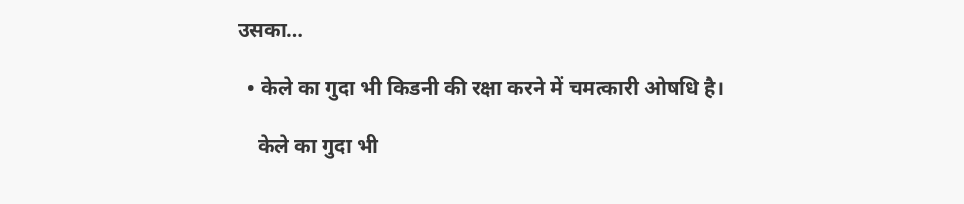उसका…

  • केले का गुदा भी किडनी की रक्षा करने में चमत्कारी ओषधि है।

    केले का गुदा भी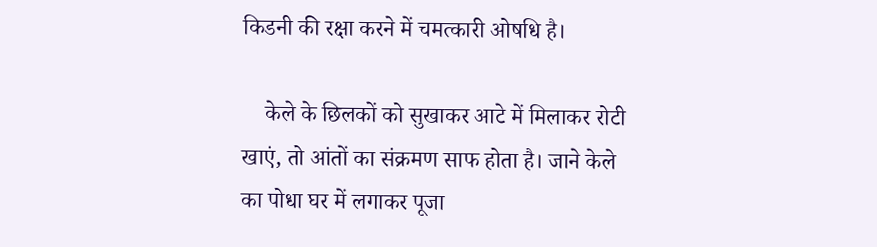किडनी की रक्षा करने में चमत्कारी ओषधि है।

    केले के छिलकों को सुखाकर आटे में मिलाकर रोटी खाएं, तो आंतों का संक्रमण साफ होता है। जाने केले का पोधा घर में लगाकर पूजा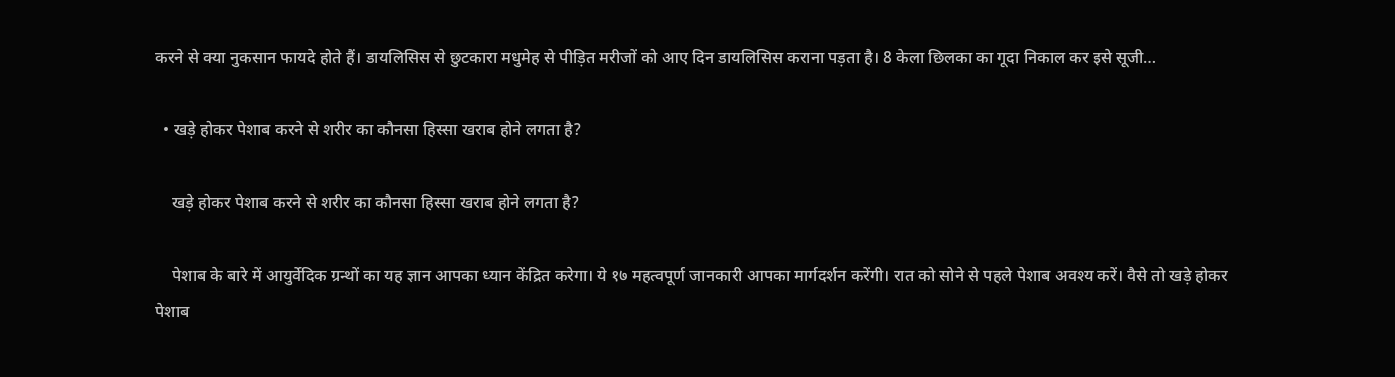करने से क्या नुकसान फायदे होते हैं। डायलिसिस से छुटकारा मधुमेह से पीड़ित मरीजों को आए दिन डायलिसिस कराना पड़ता है। 8 केला छिलका का गूदा निकाल कर इसे सूजी…

  • खड़े होकर पेशाब करने से शरीर का कौनसा हिस्सा खराब होने लगता है?

    खड़े होकर पेशाब करने से शरीर का कौनसा हिस्सा खराब होने लगता है?

    पेशाब के बारे में आयुर्वेदिक ग्रन्थों का यह ज्ञान आपका ध्यान केंद्रित करेगा। ये १७ महत्वपूर्ण जानकारी आपका मार्गदर्शन करेंगी। रात को सोने से पहले पेशाब अवश्य करें। वैसे तो खड़े होकर पेशाब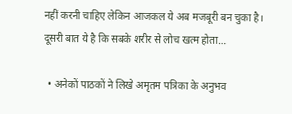नहीं करनी चाहिए लेकिन आजकल ये अब मजबूरी बन चुका है। दूसरी बात ये है कि सबके शरीर से लोच खत्म होता…

  • अनेकों पाठकों ने लिखे अमृतम पत्रिका के अनुभव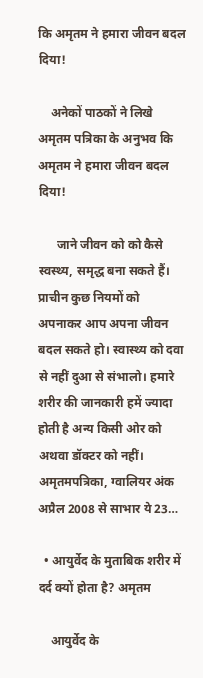कि अमृतम ने हमारा जीवन बदल दिया!

    अनेकों पाठकों ने लिखे अमृतम पत्रिका के अनुभव कि अमृतम ने हमारा जीवन बदल दिया!

      जाने जीवन को को कैसे स्वस्थ्य, समृद्ध बना सकते हैं। प्राचीन कुछ नियमों को अपनाकर आप अपना जीवन बदल सकते हो। स्वास्थ्य को दवा से नहीं दुआ से संभालो। हमारे शरीर की जानकारी हमें ज्यादा होती है अन्य किसी ओर को अथवा डॉक्टर को नहीं। अमृतमपत्रिका, ग्वालियर अंक अप्रैल 2008 से साभार ये 23…

  • आयुर्वेद के मुताबिक शरीर में दर्द क्यों होता है? अमृतम

    आयुर्वेद के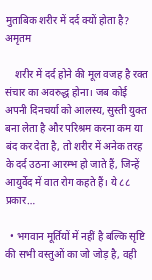मुताबिक शरीर में दर्द क्यों होता है? अमृतम

    शरीर में दर्द होने की मूल वजह है रक्त संचार का अवरुद्ध होना। जब कोई अपनी दिनचर्या को आलस्य, सुस्ती युक्त बना लेता है और परिश्रम करना कम या बंद कर देता है, तो शरीर में अनेक तरह के दर्द उठना आरम्भ हो जाते हैं, जिन्हें आयुर्वेद में वात रोग कहते हैं। ये ८८ प्रकार…

  • भगवान मूर्तियों में नहीं है बल्कि सृष्टि की सभी वस्तुओं का जो जोड़ है, वही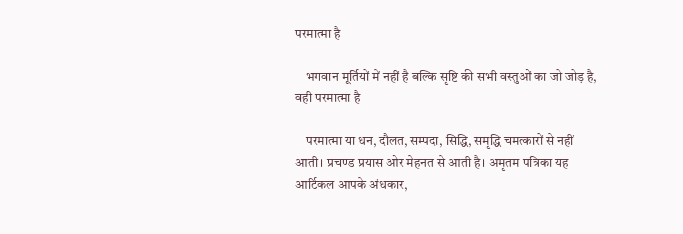परमात्मा है

    भगवान मूर्तियों में नहीं है बल्कि सृष्टि की सभी वस्तुओं का जो जोड़ है, वही परमात्मा है

    परमात्मा या धन, दौलत, सम्पदा, सिद्धि, समृद्धि चमत्कारों से नहीं आती। प्रचण्ड प्रयास ओर मेहनत से आती है। अमृतम पत्रिका यह आर्टिकल आपके अंधकार,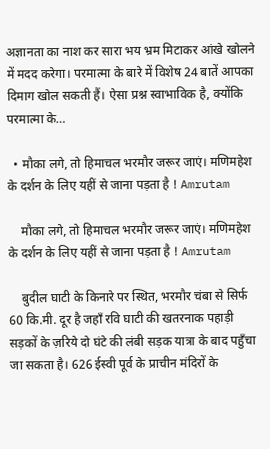अज्ञानता का नाश कर सारा भय भ्रम मिटाकर आंखे खोलने में मदद करेगा। परमात्मा के बारे में विशेष 24 बातें आपका दिमाग खोल सकती हैं। ऐसा प्रश्न स्वाभाविक है, क्योंकि परमात्मा के…

  • मौका लगे, तो हिमाचल भरमौर जरूर जाएं। मणिमहेश के दर्शन के लिए यहीं से जाना पड़ता है ! Amrutam

    मौका लगे, तो हिमाचल भरमौर जरूर जाएं। मणिमहेश के दर्शन के लिए यहीं से जाना पड़ता है ! Amrutam

    बुदील घाटी के किनारे पर स्थित, भरमौर चंबा से सिर्फ 60 कि.मी. दूर है जहाँ रवि घाटी की खतरनाक पहाड़ी सड़कों के ज़रिये दो घंटे की लंबी सड़क यात्रा के बाद पहुँचा जा सकता है। 626 ईस्वी पूर्व के प्राचीन मंदिरों के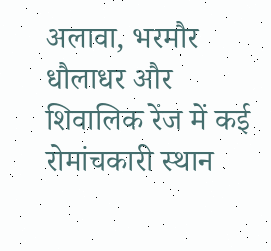अलावा, भरमौर धौलाधर और शिवालिक रेंज में कई रोमांचकारी स्थान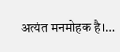अत्यंत मनमोहक है।…